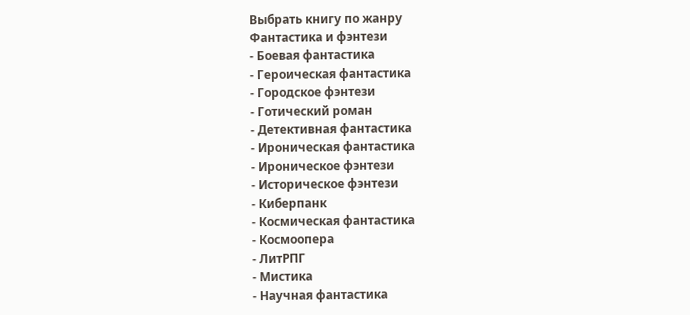Выбрать книгу по жанру
Фантастика и фэнтези
- Боевая фантастика
- Героическая фантастика
- Городское фэнтези
- Готический роман
- Детективная фантастика
- Ироническая фантастика
- Ироническое фэнтези
- Историческое фэнтези
- Киберпанк
- Космическая фантастика
- Космоопера
- ЛитРПГ
- Мистика
- Научная фантастика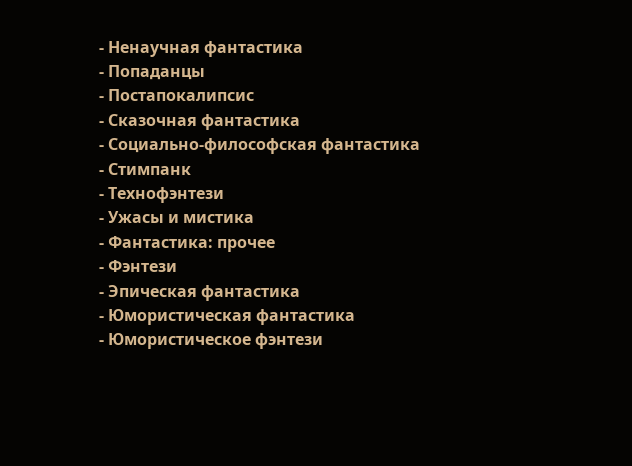- Ненаучная фантастика
- Попаданцы
- Постапокалипсис
- Сказочная фантастика
- Социально-философская фантастика
- Стимпанк
- Технофэнтези
- Ужасы и мистика
- Фантастика: прочее
- Фэнтези
- Эпическая фантастика
- Юмористическая фантастика
- Юмористическое фэнтези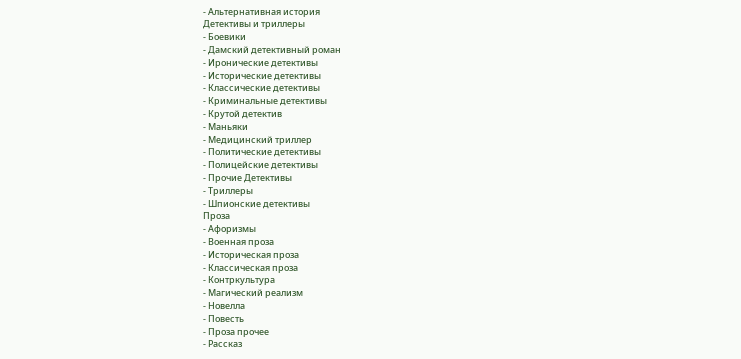- Альтернативная история
Детективы и триллеры
- Боевики
- Дамский детективный роман
- Иронические детективы
- Исторические детективы
- Классические детективы
- Криминальные детективы
- Крутой детектив
- Маньяки
- Медицинский триллер
- Политические детективы
- Полицейские детективы
- Прочие Детективы
- Триллеры
- Шпионские детективы
Проза
- Афоризмы
- Военная проза
- Историческая проза
- Классическая проза
- Контркультура
- Магический реализм
- Новелла
- Повесть
- Проза прочее
- Рассказ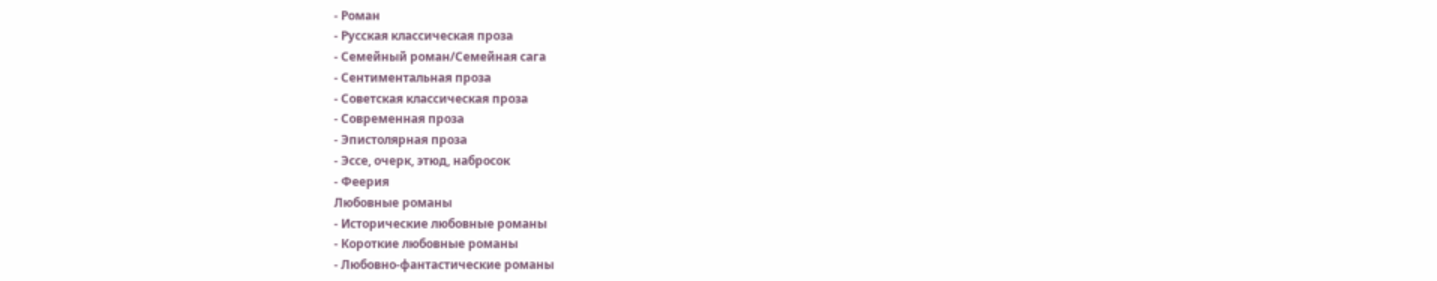- Роман
- Русская классическая проза
- Семейный роман/Семейная сага
- Сентиментальная проза
- Советская классическая проза
- Современная проза
- Эпистолярная проза
- Эссе, очерк, этюд, набросок
- Феерия
Любовные романы
- Исторические любовные романы
- Короткие любовные романы
- Любовно-фантастические романы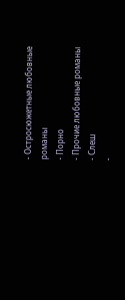- Остросюжетные любовные романы
- Порно
- Прочие любовные романы
- Слеш
-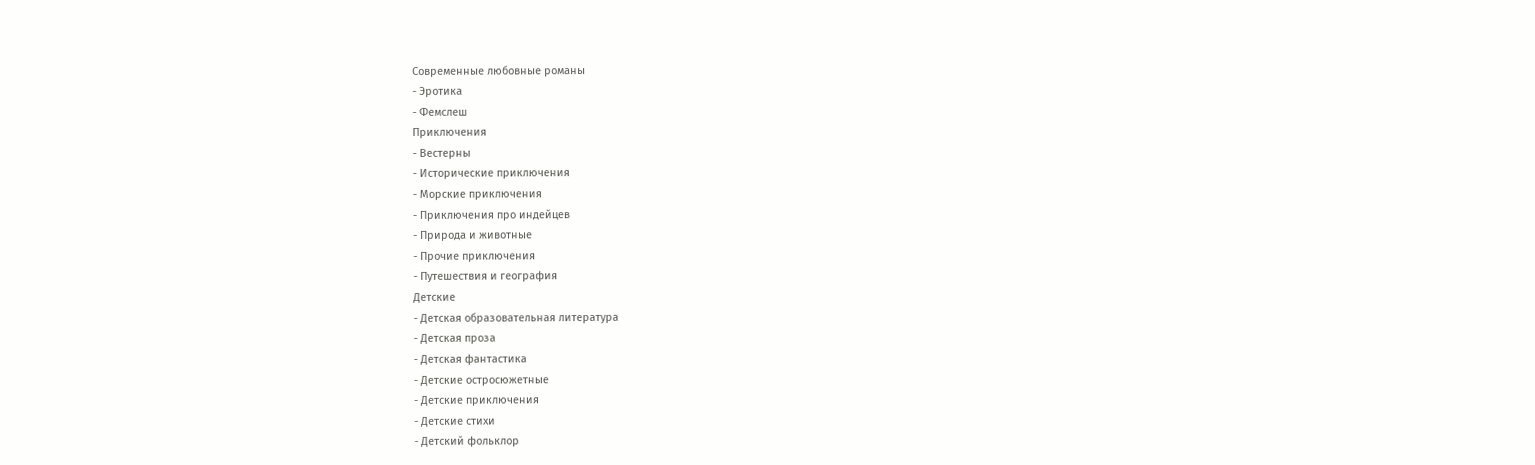Современные любовные романы
- Эротика
- Фемслеш
Приключения
- Вестерны
- Исторические приключения
- Морские приключения
- Приключения про индейцев
- Природа и животные
- Прочие приключения
- Путешествия и география
Детские
- Детская образовательная литература
- Детская проза
- Детская фантастика
- Детские остросюжетные
- Детские приключения
- Детские стихи
- Детский фольклор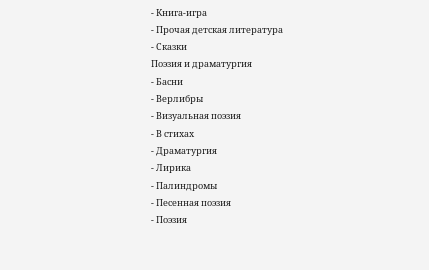- Книга-игра
- Прочая детская литература
- Сказки
Поэзия и драматургия
- Басни
- Верлибры
- Визуальная поэзия
- В стихах
- Драматургия
- Лирика
- Палиндромы
- Песенная поэзия
- Поэзия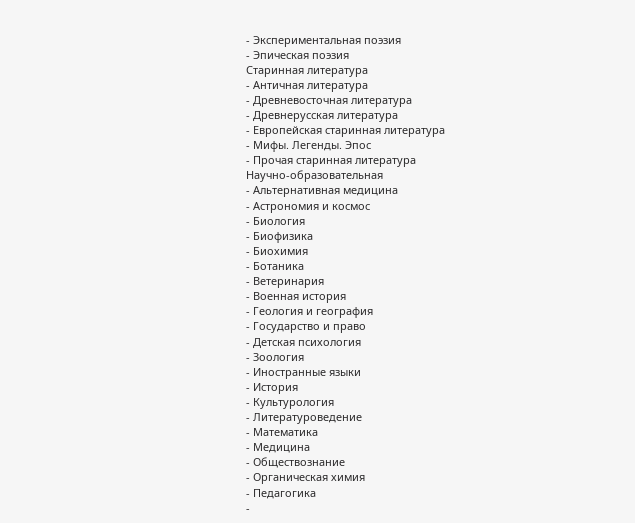- Экспериментальная поэзия
- Эпическая поэзия
Старинная литература
- Античная литература
- Древневосточная литература
- Древнерусская литература
- Европейская старинная литература
- Мифы. Легенды. Эпос
- Прочая старинная литература
Научно-образовательная
- Альтернативная медицина
- Астрономия и космос
- Биология
- Биофизика
- Биохимия
- Ботаника
- Ветеринария
- Военная история
- Геология и география
- Государство и право
- Детская психология
- Зоология
- Иностранные языки
- История
- Культурология
- Литературоведение
- Математика
- Медицина
- Обществознание
- Органическая химия
- Педагогика
-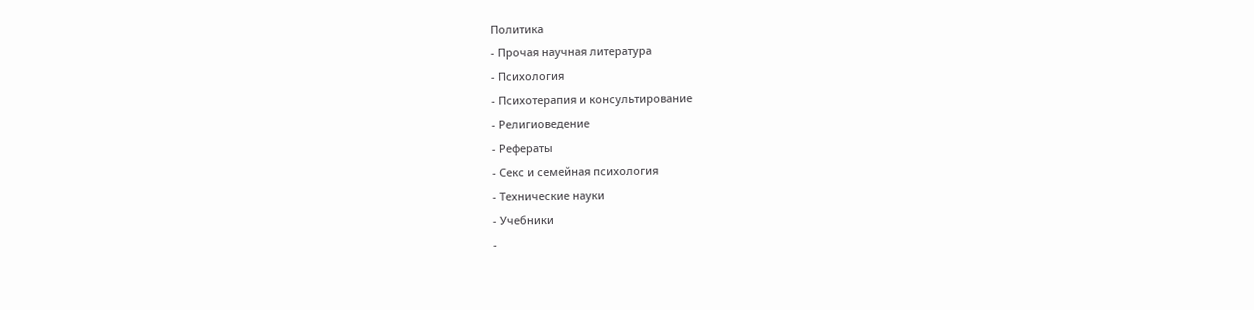Политика
- Прочая научная литература
- Психология
- Психотерапия и консультирование
- Религиоведение
- Рефераты
- Секс и семейная психология
- Технические науки
- Учебники
-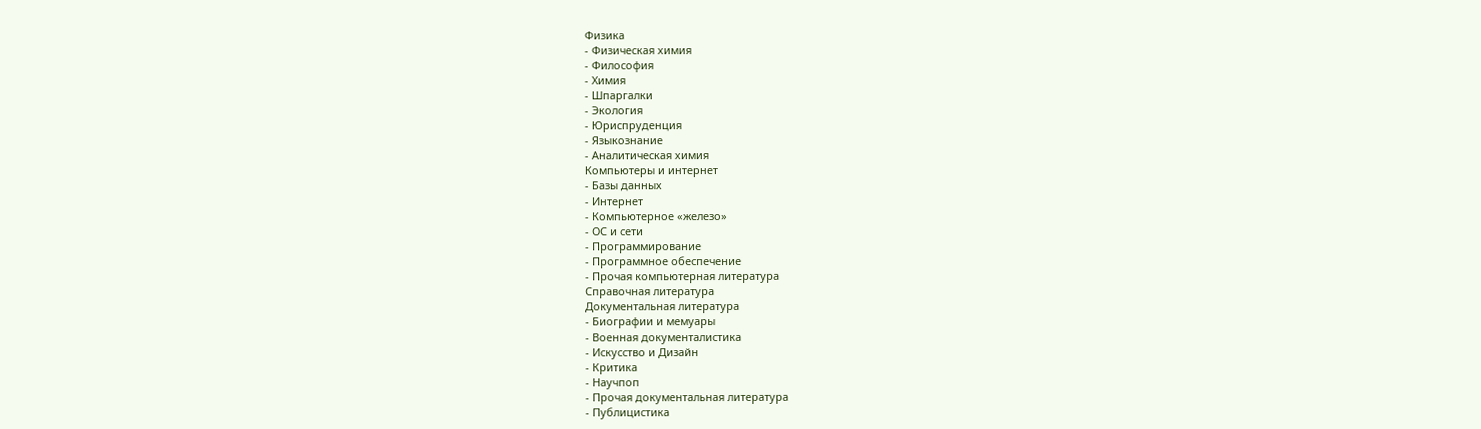Физика
- Физическая химия
- Философия
- Химия
- Шпаргалки
- Экология
- Юриспруденция
- Языкознание
- Аналитическая химия
Компьютеры и интернет
- Базы данных
- Интернет
- Компьютерное «железо»
- ОС и сети
- Программирование
- Программное обеспечение
- Прочая компьютерная литература
Справочная литература
Документальная литература
- Биографии и мемуары
- Военная документалистика
- Искусство и Дизайн
- Критика
- Научпоп
- Прочая документальная литература
- Публицистика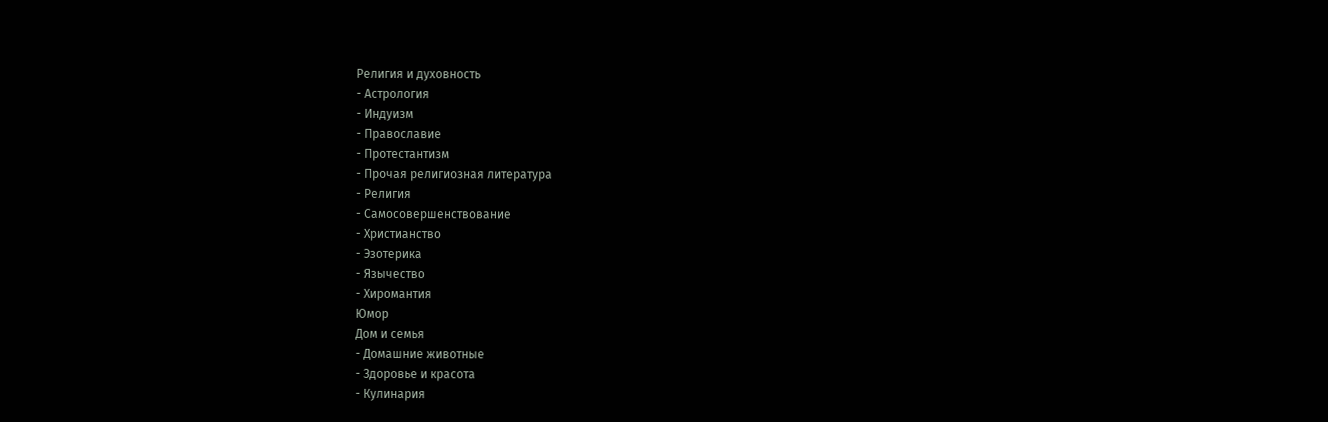Религия и духовность
- Астрология
- Индуизм
- Православие
- Протестантизм
- Прочая религиозная литература
- Религия
- Самосовершенствование
- Христианство
- Эзотерика
- Язычество
- Хиромантия
Юмор
Дом и семья
- Домашние животные
- Здоровье и красота
- Кулинария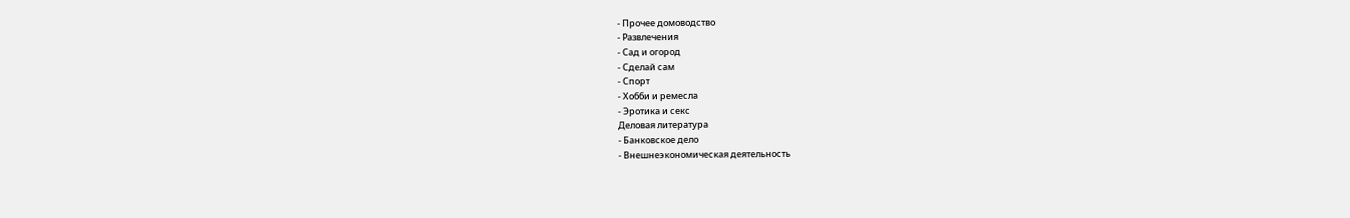- Прочее домоводство
- Развлечения
- Сад и огород
- Сделай сам
- Спорт
- Хобби и ремесла
- Эротика и секс
Деловая литература
- Банковское дело
- Внешнеэкономическая деятельность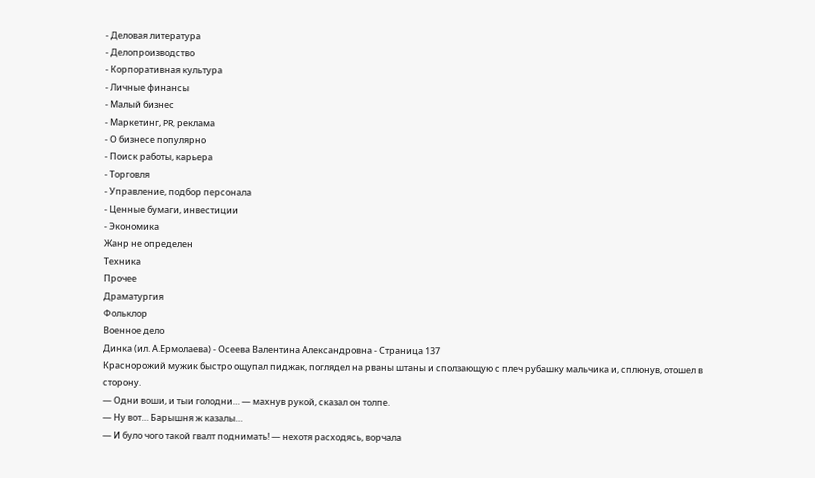- Деловая литература
- Делопроизводство
- Корпоративная культура
- Личные финансы
- Малый бизнес
- Маркетинг, PR, реклама
- О бизнесе популярно
- Поиск работы, карьера
- Торговля
- Управление, подбор персонала
- Ценные бумаги, инвестиции
- Экономика
Жанр не определен
Техника
Прочее
Драматургия
Фольклор
Военное дело
Динка (ил. А.Ермолаева) - Осеева Валентина Александровна - Страница 137
Краснорожий мужик быстро ощупал пиджак, поглядел на рваны штаны и сползающую с плеч рубашку мальчика и, сплюнув, отошел в сторону.
— Одни воши, и тыи голодни… — махнув рукой, сказал он толпе.
— Ну вот… Барышня ж казалы…
— И було чого такой гвалт поднимать! — нехотя расходясь, ворчала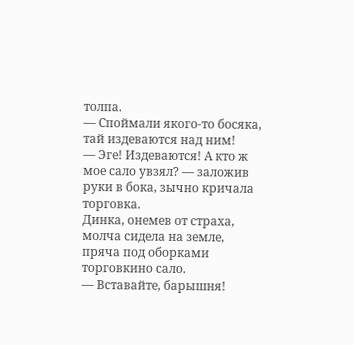толпа.
— Споймали якого-то босяка, тай издеваются над ним!
— Эге! Издеваются! А кто ж мое сало увзял? — заложив руки в бока, зычно кричала торговка.
Динка, онемев от страха, молча сидела на земле, пряча под оборками торговкино сало.
— Вставайте, барышня!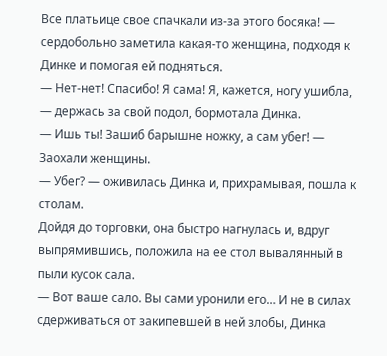Все платьице свое спачкали из-за этого босяка! — сердобольно заметила какая-то женщина, подходя к Динке и помогая ей подняться.
— Нет-нет! Спасибо! Я сама! Я, кажется, ногу ушибла, — держась за свой подол, бормотала Динка.
— Ишь ты! Зашиб барышне ножку, а сам убег! — Заохали женщины.
— Убег? — оживилась Динка и, прихрамывая, пошла к столам.
Дойдя до торговки, она быстро нагнулась и, вдруг выпрямившись, положила на ее стол вывалянный в пыли кусок сала.
— Вот ваше сало. Вы сами уронили его… И не в силах сдерживаться от закипевшей в ней злобы, Динка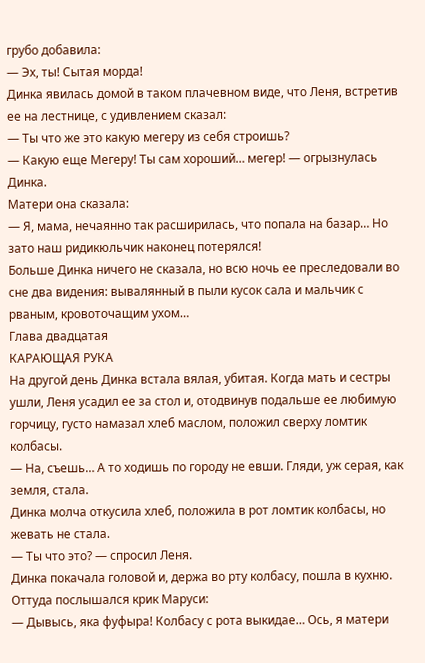грубо добавила:
— Эх, ты! Сытая морда!
Динка явилась домой в таком плачевном виде, что Леня, встретив ее на лестнице, с удивлением сказал:
— Ты что же это какую мегеру из себя строишь?
— Какую еще Мегеру! Ты сам хороший… мегер! — огрызнулась Динка.
Матери она сказала:
— Я, мама, нечаянно так расширилась, что попала на базар… Но зато наш ридикюльчик наконец потерялся!
Больше Динка ничего не сказала, но всю ночь ее преследовали во сне два видения: вывалянный в пыли кусок сала и мальчик с рваным, кровоточащим ухом…
Глава двадцатая
КАРАЮЩАЯ РУКА
На другой день Динка встала вялая, убитая. Когда мать и сестры ушли, Леня усадил ее за стол и, отодвинув подальше ее любимую горчицу, густо намазал хлеб маслом, положил сверху ломтик колбасы.
— На, съешь… А то ходишь по городу не евши. Гляди, уж серая, как земля, стала.
Динка молча откусила хлеб, положила в рот ломтик колбасы, но жевать не стала.
— Ты что это? — спросил Леня.
Динка покачала головой и, держа во рту колбасу, пошла в кухню. Оттуда послышался крик Маруси:
— Дывысь, яка фуфыра! Колбасу с рота выкидае… Ось, я матери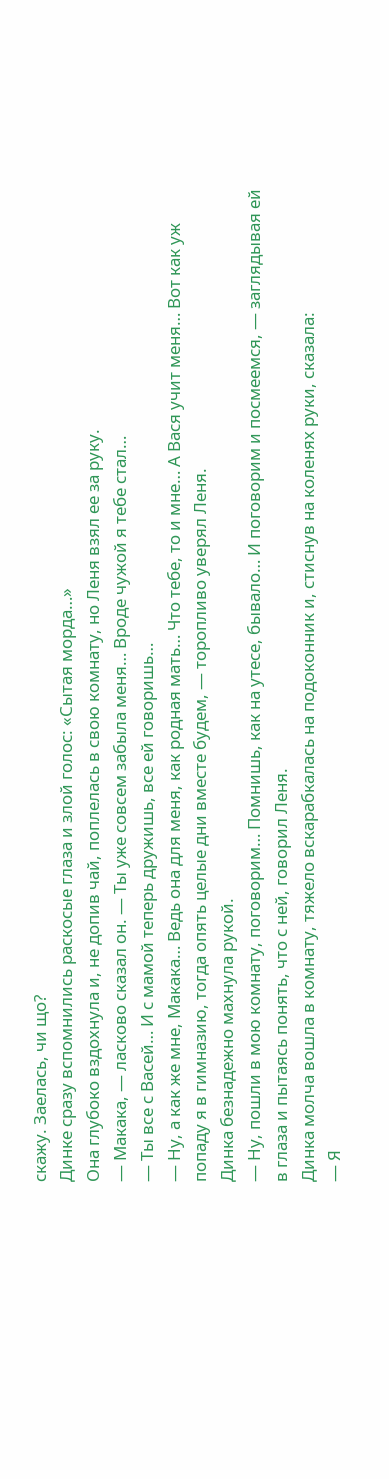скажу. Заелась, чи що?
Динке сразу вспомнились раскосые глаза и злой голос: «Сытая морда…»
Она глубоко вздохнула и, не допив чай, поплелась в свою комнату, но Леня взял ее за руку.
— Макака, — ласково сказал он. — Ты уже совсем забыла меня… Вроде чужой я тебе стал…
— Ты все с Васей… И с мамой теперь дружишь, все ей говоришь…
— Ну, а как же мне, Макака… Ведь она для меня, как родная мать… Что тебе, то и мне… А Вася учит меня… Вот как уж попаду я в гимназию, тогда опять целые дни вместе будем, — торопливо уверял Леня.
Динка безнадежно махнула рукой.
— Ну, пошли в мою комнату, поговорим… Помнишь, как на утесе, бывало… И поговорим и посмеемся, — заглядывая ей в глаза и пытаясь понять, что с ней, говорил Леня.
Динка молча вошла в комнату, тяжело вскарабкалась на подоконник и, стиснув на коленях руки, сказала:
— Я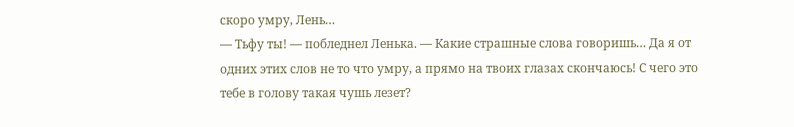скоро умру, Лень…
— Тьфу ты! — побледнел Ленька. — Какие страшные слова говоришь… Да я от одних этих слов не то что умру, а прямо на твоих глазах скончаюсь! С чего это тебе в голову такая чушь лезет?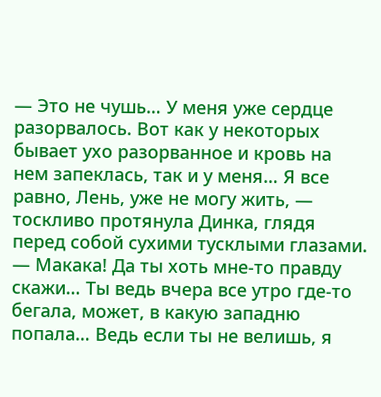— Это не чушь… У меня уже сердце разорвалось. Вот как у некоторых бывает ухо разорванное и кровь на нем запеклась, так и у меня… Я все равно, Лень, уже не могу жить, — тоскливо протянула Динка, глядя перед собой сухими тусклыми глазами.
— Макака! Да ты хоть мне-то правду скажи… Ты ведь вчера все утро где-то бегала, может, в какую западню попала… Ведь если ты не велишь, я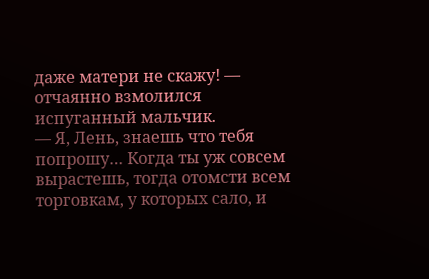даже матери не скажу! — отчаянно взмолился испуганный мальчик.
— Я, Лень, знаешь что тебя попрошу… Когда ты уж совсем вырастешь, тогда отомсти всем торговкам, у которых сало, и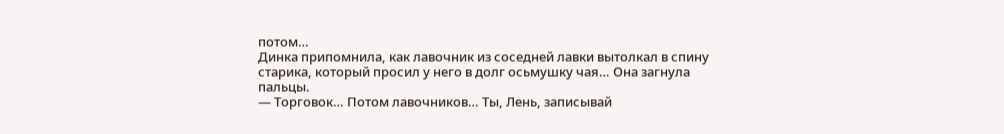потом…
Динка припомнила, как лавочник из соседней лавки вытолкал в спину старика, который просил у него в долг осьмушку чая… Она загнула пальцы.
— Торговок… Потом лавочников… Ты, Лень, записывай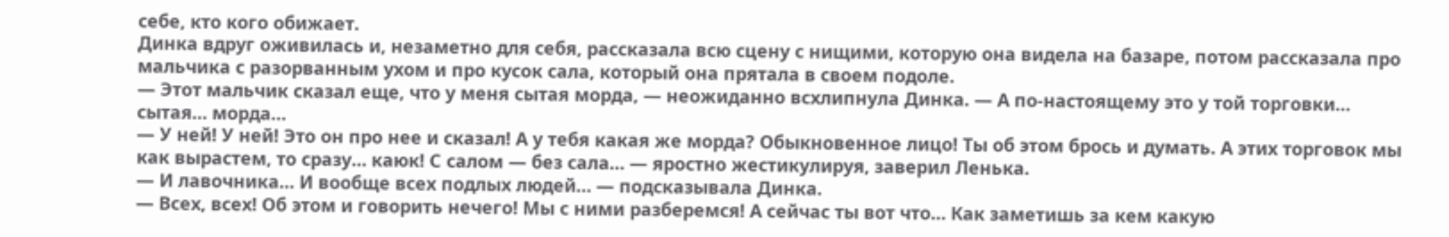себе, кто кого обижает.
Динка вдруг оживилась и, незаметно для себя, рассказала всю сцену с нищими, которую она видела на базаре, потом рассказала про мальчика с разорванным ухом и про кусок сала, который она прятала в своем подоле.
— Этот мальчик сказал еще, что у меня сытая морда, — неожиданно всхлипнула Динка. — А по-настоящему это у той торговки… сытая… морда…
— У ней! У ней! Это он про нее и сказал! А у тебя какая же морда? Обыкновенное лицо! Ты об этом брось и думать. А этих торговок мы как вырастем, то сразу… каюк! С салом — без сала… — яростно жестикулируя, заверил Ленька.
— И лавочника… И вообще всех подлых людей… — подсказывала Динка.
— Всех, всех! Об этом и говорить нечего! Мы с ними разберемся! А сейчас ты вот что… Как заметишь за кем какую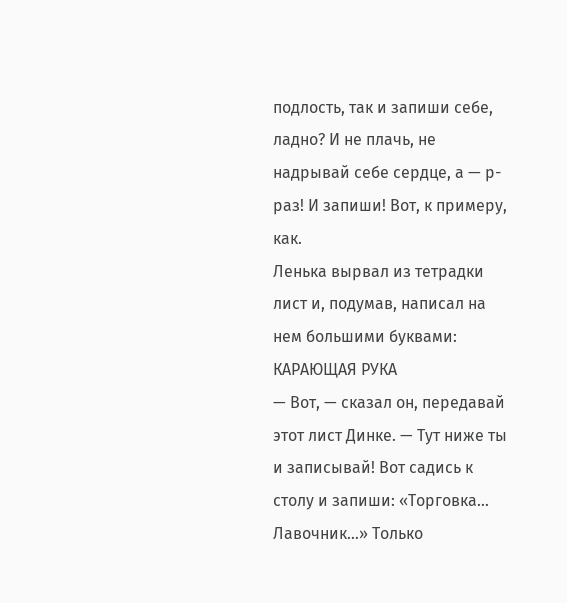подлость, так и запиши себе, ладно? И не плачь, не надрывай себе сердце, а — р-раз! И запиши! Вот, к примеру, как.
Ленька вырвал из тетрадки лист и, подумав, написал на нем большими буквами:
КАРАЮЩАЯ РУКА
— Вот, — сказал он, передавай этот лист Динке. — Тут ниже ты и записывай! Вот садись к столу и запиши: «Торговка… Лавочник…» Только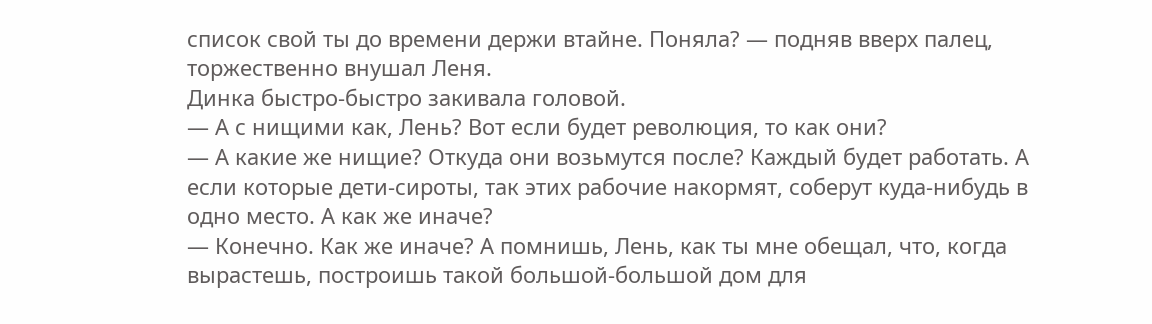список свой ты до времени держи втайне. Поняла? — подняв вверх палец, торжественно внушал Леня.
Динка быстро-быстро закивала головой.
— А с нищими как, Лень? Вот если будет революция, то как они?
— А какие же нищие? Откуда они возьмутся после? Каждый будет работать. А если которые дети-сироты, так этих рабочие накормят, соберут куда-нибудь в одно место. А как же иначе?
— Конечно. Как же иначе? А помнишь, Лень, как ты мне обещал, что, когда вырастешь, построишь такой большой-большой дом для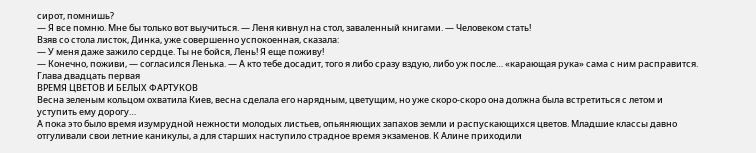сирот, помнишь?
— Я все помню. Мне бы только вот выучиться. — Леня кивнул на стол, заваленный книгами. — Человеком стать!
Взяв со стола листок, Динка, уже совершенно успокоенная, сказала:
— У меня даже зажило сердце. Ты не бойся, Лень! Я еще поживу!
— Конечно, поживи, — согласился Ленька. — А кто тебе досадит, того я либо сразу вздую, либо уж после… «карающая рука» сама с ним расправится.
Глава двадцать первая
ВРЕМЯ ЦВЕТОВ И БЕЛЫХ ФАРТУКОВ
Весна зеленым кольцом охватила Киев, весна сделала его нарядным, цветущим, но уже скоро-скоро она должна была встретиться с летом и уступить ему дорогу…
А пока это было время изумрудной нежности молодых листьев, опьяняющих запахов земли и распускающихся цветов. Младшие классы давно отгуливали свои летние каникулы, а для старших наступило страдное время экзаменов. К Алине приходили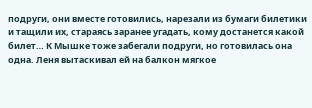подруги, они вместе готовились, нарезали из бумаги билетики и тащили их, стараясь заранее угадать, кому достанется какой билет… К Мышке тоже забегали подруги, но готовилась она одна. Леня вытаскивал ей на балкон мягкое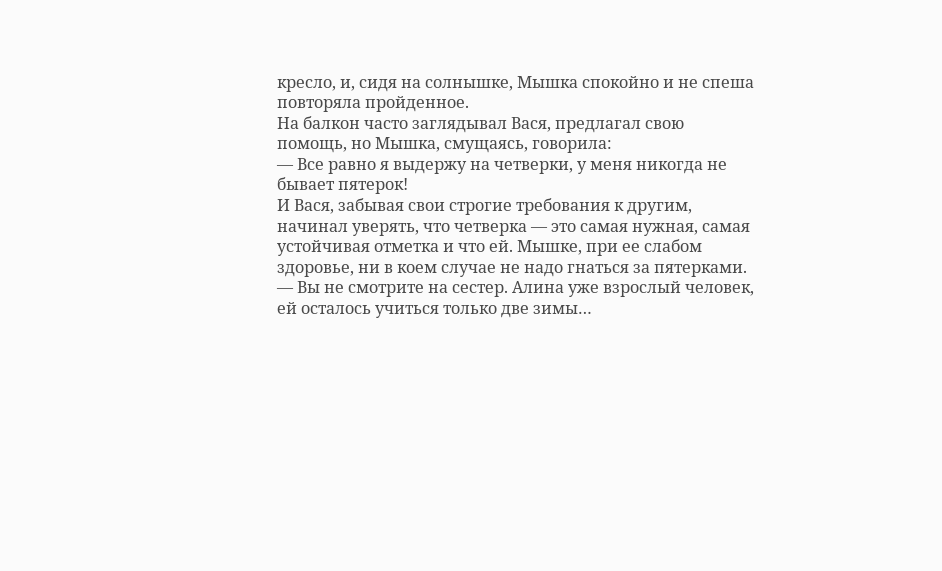кресло, и, сидя на солнышке, Мышка спокойно и не спеша повторяла пройденное.
На балкон часто заглядывал Вася, предлагал свою помощь, но Мышка, смущаясь, говорила:
— Все равно я выдержу на четверки, у меня никогда не бывает пятерок!
И Вася, забывая свои строгие требования к другим, начинал уверять, что четверка — это самая нужная, самая устойчивая отметка и что ей. Мышке, при ее слабом здоровье, ни в коем случае не надо гнаться за пятерками.
— Вы не смотрите на сестер. Алина уже взрослый человек, ей осталось учиться только две зимы…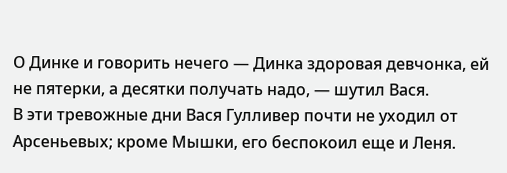О Динке и говорить нечего — Динка здоровая девчонка, ей не пятерки, а десятки получать надо, — шутил Вася.
В эти тревожные дни Вася Гулливер почти не уходил от Арсеньевых; кроме Мышки, его беспокоил еще и Леня.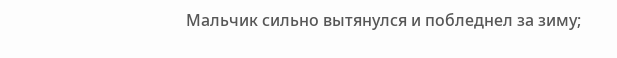Мальчик сильно вытянулся и побледнел за зиму;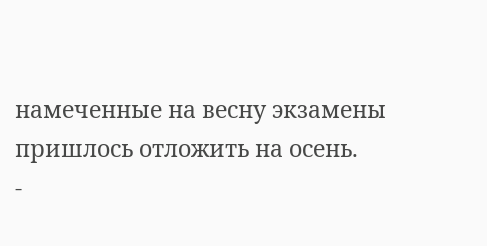намеченные на весну экзамены пришлось отложить на осень.
-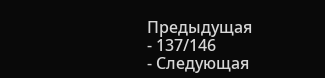Предыдущая
- 137/146
- Следующая